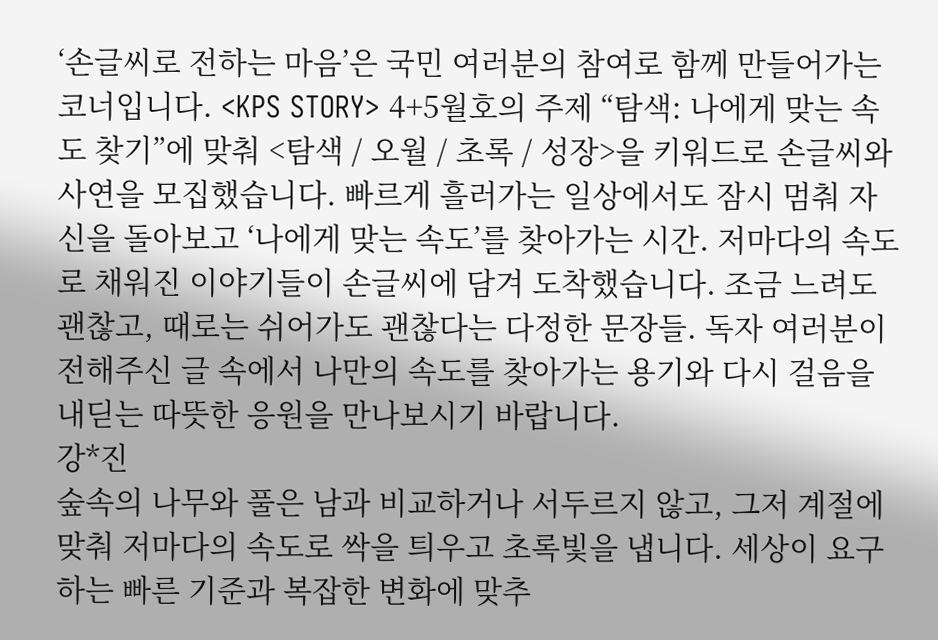‘손글씨로 전하는 마음’은 국민 여러분의 참여로 함께 만들어가는 코너입니다. <KPS STORY> 4+5월호의 주제 “탐색: 나에게 맞는 속도 찾기”에 맞춰 <탐색 / 오월 / 초록 / 성장>을 키워드로 손글씨와 사연을 모집했습니다. 빠르게 흘러가는 일상에서도 잠시 멈춰 자신을 돌아보고 ‘나에게 맞는 속도’를 찾아가는 시간. 저마다의 속도로 채워진 이야기들이 손글씨에 담겨 도착했습니다. 조금 느려도 괜찮고, 때로는 쉬어가도 괜찮다는 다정한 문장들. 독자 여러분이 전해주신 글 속에서 나만의 속도를 찾아가는 용기와 다시 걸음을 내딛는 따뜻한 응원을 만나보시기 바랍니다.
강*진
숲속의 나무와 풀은 남과 비교하거나 서두르지 않고, 그저 계절에 맞춰 저마다의 속도로 싹을 틔우고 초록빛을 냅니다. 세상이 요구하는 빠른 기준과 복잡한 변화에 맞추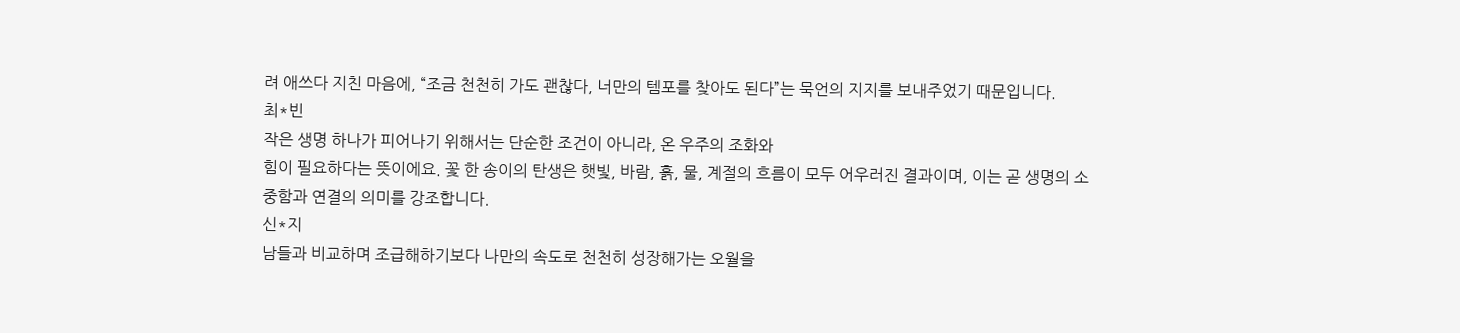려 애쓰다 지친 마음에, “조금 천천히 가도 괜찮다, 너만의 템포를 찾아도 된다”는 묵언의 지지를 보내주었기 때문입니다.
최*빈
작은 생명 하나가 피어나기 위해서는 단순한 조건이 아니라, 온 우주의 조화와
힘이 필요하다는 뜻이에요. 꽃 한 송이의 탄생은 햇빛, 바람, 흙, 물, 계절의 흐름이 모두 어우러진 결과이며, 이는 곧 생명의 소중함과 연결의 의미를 강조합니다.
신*지
남들과 비교하며 조급해하기보다 나만의 속도로 천천히 성장해가는 오월을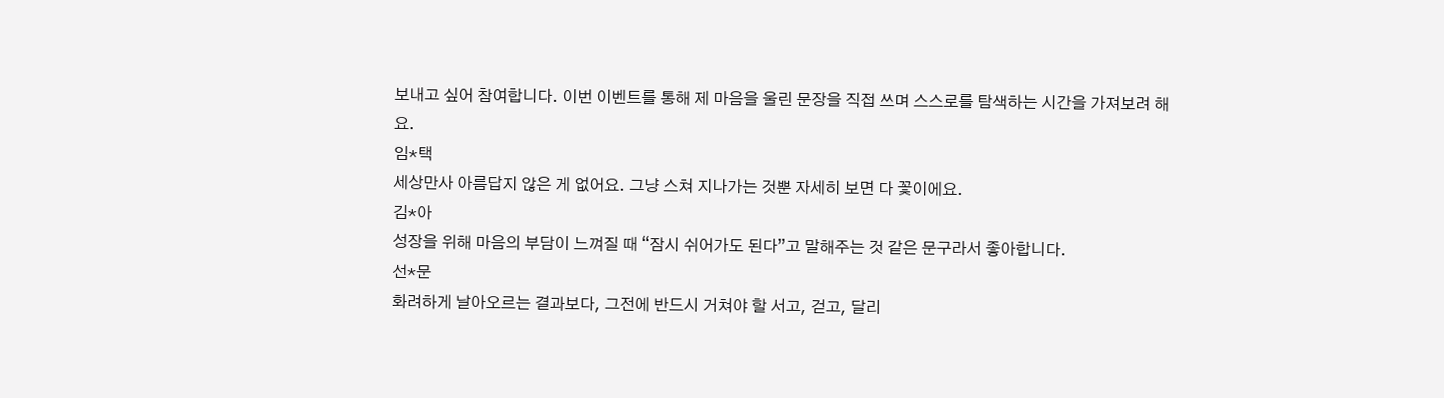보내고 싶어 참여합니다. 이번 이벤트를 통해 제 마음을 울린 문장을 직접 쓰며 스스로를 탐색하는 시간을 가져보려 해요.
임*택
세상만사 아름답지 않은 게 없어요. 그냥 스쳐 지나가는 것뿐 자세히 보면 다 꽃이에요.
김*아
성장을 위해 마음의 부담이 느껴질 때 “잠시 쉬어가도 된다”고 말해주는 것 같은 문구라서 좋아합니다.
선*문
화려하게 날아오르는 결과보다, 그전에 반드시 거쳐야 할 서고, 걷고, 달리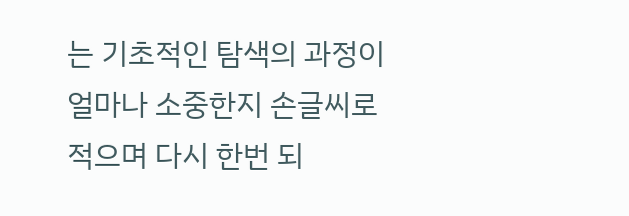는 기초적인 탐색의 과정이 얼마나 소중한지 손글씨로 적으며 다시 한번 되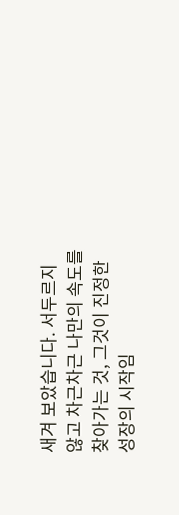새겨 보았습니다. 서두르지 않고 차근차근 나만의 속도를 찾아가는 것, 그것이 진정한 성장의 시작임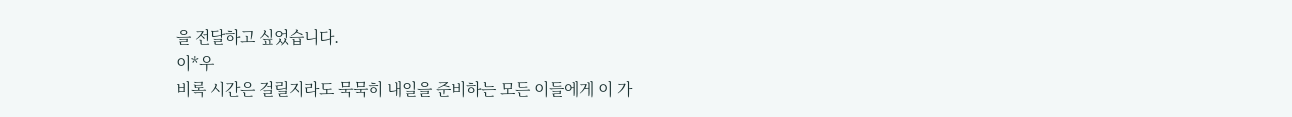을 전달하고 싶었습니다.
이*우
비록 시간은 걸릴지라도 묵묵히 내일을 준비하는 모든 이들에게 이 가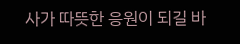사가 따뜻한 응원이 되길 바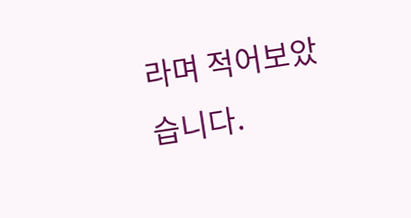라며 적어보았습니다.